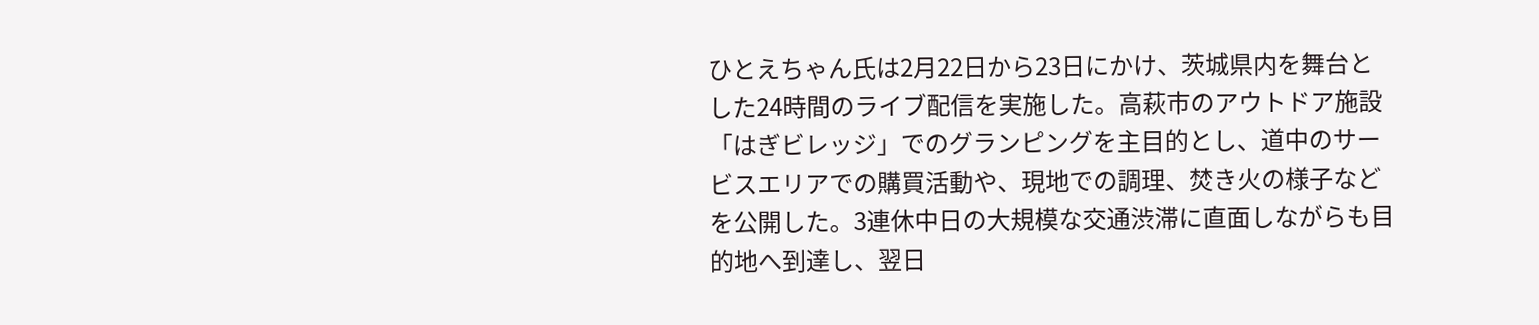ひとえちゃん氏は2月22日から23日にかけ、茨城県内を舞台とした24時間のライブ配信を実施した。高萩市のアウトドア施設「はぎビレッジ」でのグランピングを主目的とし、道中のサービスエリアでの購買活動や、現地での調理、焚き火の様子などを公開した。3連休中日の大規模な交通渋滞に直面しながらも目的地へ到達し、翌日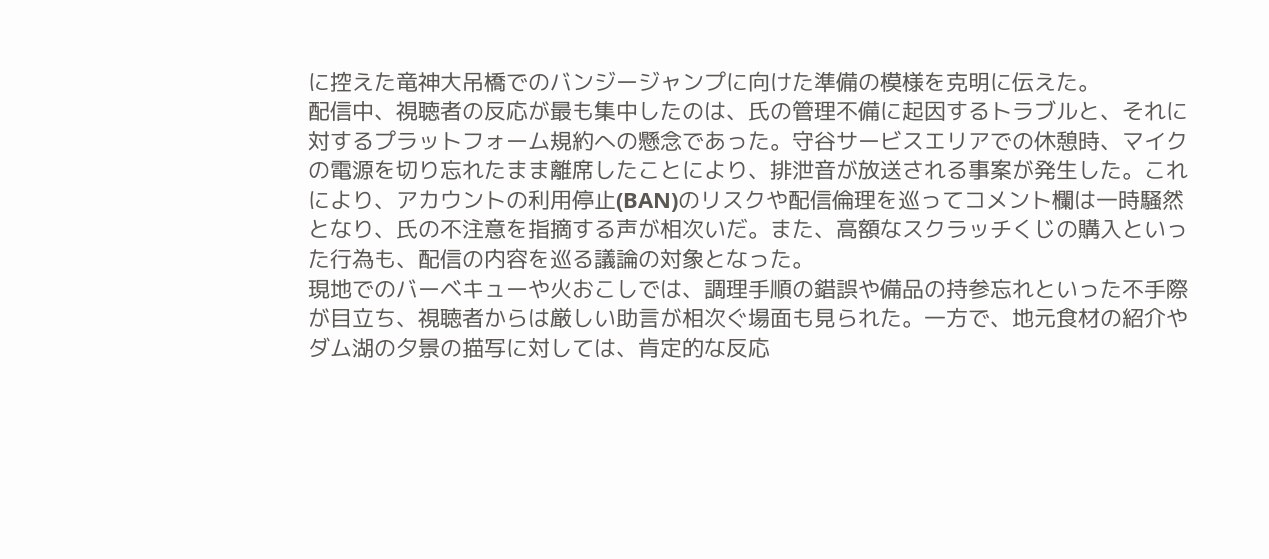に控えた竜神大吊橋でのバンジージャンプに向けた準備の模様を克明に伝えた。
配信中、視聴者の反応が最も集中したのは、氏の管理不備に起因するトラブルと、それに対するプラットフォーム規約への懸念であった。守谷サービスエリアでの休憩時、マイクの電源を切り忘れたまま離席したことにより、排泄音が放送される事案が発生した。これにより、アカウントの利用停止(BAN)のリスクや配信倫理を巡ってコメント欄は一時騒然となり、氏の不注意を指摘する声が相次いだ。また、高額なスクラッチくじの購入といった行為も、配信の内容を巡る議論の対象となった。
現地でのバーベキューや火おこしでは、調理手順の錯誤や備品の持参忘れといった不手際が目立ち、視聴者からは厳しい助言が相次ぐ場面も見られた。一方で、地元食材の紹介やダム湖の夕景の描写に対しては、肯定的な反応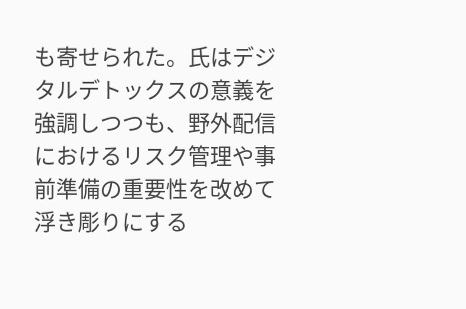も寄せられた。氏はデジタルデトックスの意義を強調しつつも、野外配信におけるリスク管理や事前準備の重要性を改めて浮き彫りにする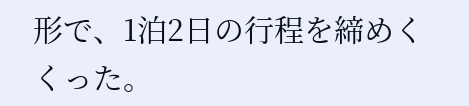形で、1泊2日の行程を締めくくった。